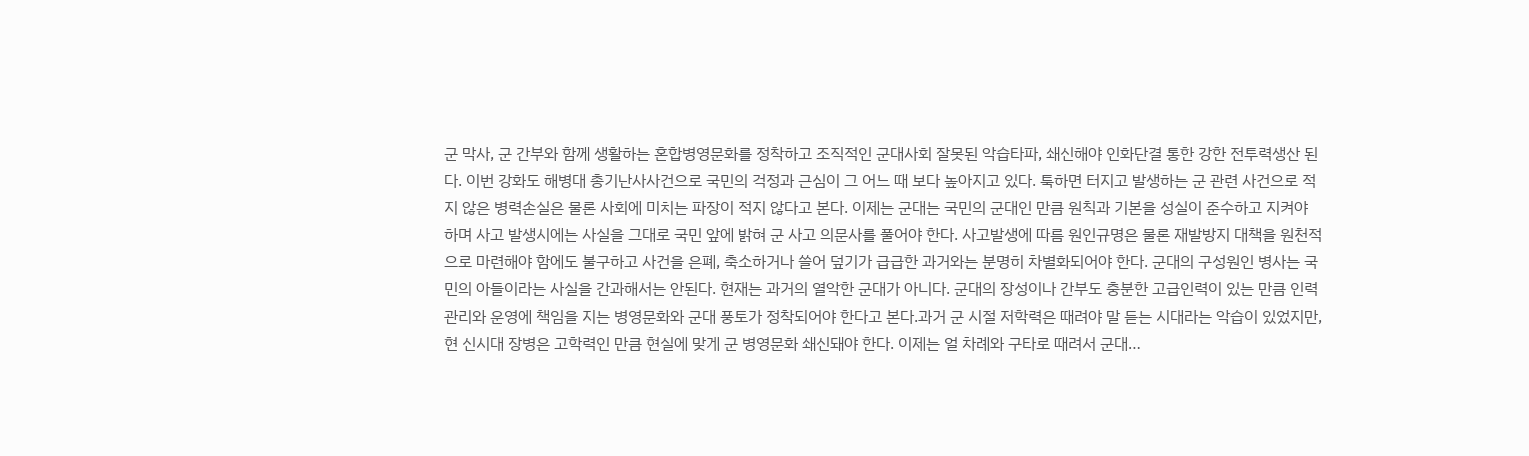군 막사, 군 간부와 함께 생활하는 혼합병영문화를 정착하고 조직적인 군대사회 잘못된 악습타파, 쇄신해야 인화단결 통한 강한 전투력생산 된다. 이번 강화도 해병대 총기난사사건으로 국민의 걱정과 근심이 그 어느 때 보다 높아지고 있다. 툭하면 터지고 발생하는 군 관련 사건으로 적지 않은 병력손실은 물론 사회에 미치는 파장이 적지 않다고 본다. 이제는 군대는 국민의 군대인 만큼 원칙과 기본을 성실이 준수하고 지켜야 하며 사고 발생시에는 사실을 그대로 국민 앞에 밝혀 군 사고 의문사를 풀어야 한다. 사고발생에 따름 원인규명은 물론 재발방지 대책을 원천적으로 마련해야 함에도 불구하고 사건을 은폐, 축소하거나 쓸어 덮기가 급급한 과거와는 분명히 차별화되어야 한다. 군대의 구성원인 병사는 국민의 아들이라는 사실을 간과해서는 안된다. 현재는 과거의 열악한 군대가 아니다. 군대의 장성이나 간부도 충분한 고급인력이 있는 만큼 인력관리와 운영에 책임을 지는 병영문화와 군대 풍토가 정착되어야 한다고 본다.과거 군 시절 저학력은 때려야 말 듣는 시대라는 악습이 있었지만, 현 신시대 장병은 고학력인 만큼 현실에 맞게 군 병영문화 쇄신돼야 한다. 이제는 얼 차례와 구타로 때려서 군대…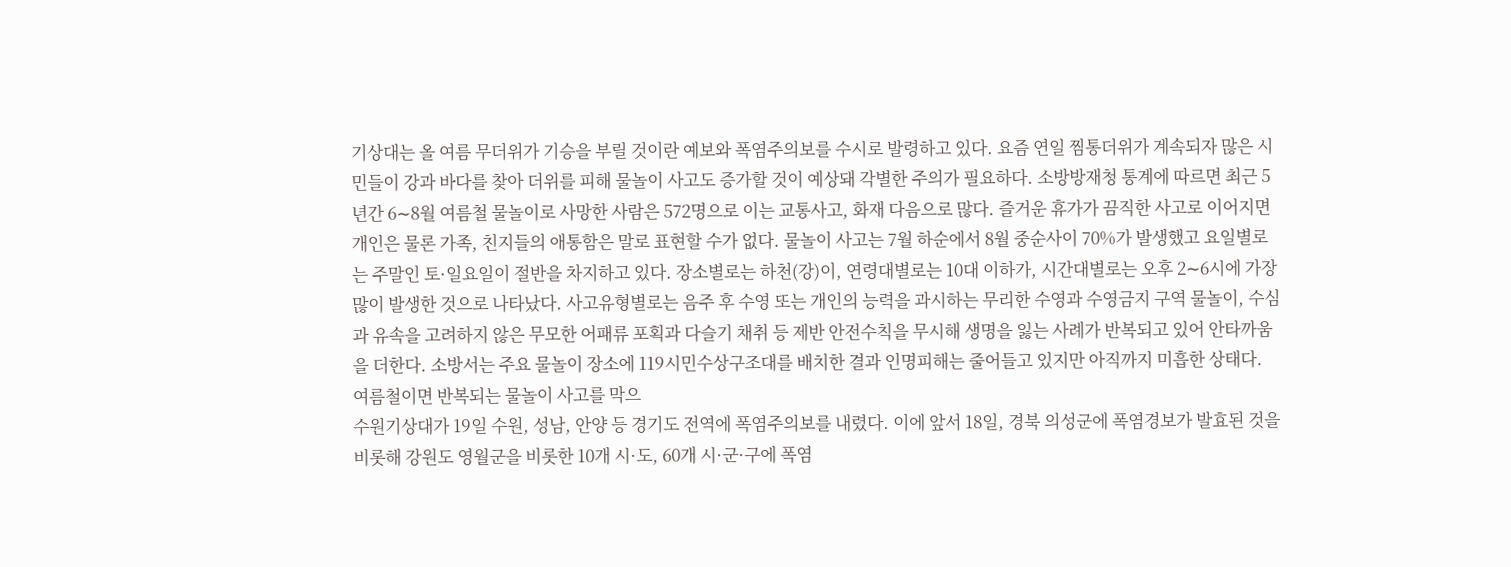기상대는 올 여름 무더위가 기승을 부릴 것이란 예보와 폭염주의보를 수시로 발령하고 있다. 요즘 연일 찜통더위가 계속되자 많은 시민들이 강과 바다를 찾아 더위를 피해 물놀이 사고도 증가할 것이 예상돼 각별한 주의가 필요하다. 소방방재청 통계에 따르면 최근 5년간 6∼8월 여름철 물놀이로 사망한 사람은 572명으로 이는 교통사고, 화재 다음으로 많다. 즐거운 휴가가 끔직한 사고로 이어지면 개인은 물론 가족, 친지들의 애통함은 말로 표현할 수가 없다. 물놀이 사고는 7월 하순에서 8월 중순사이 70%가 발생했고 요일별로는 주말인 토·일요일이 절반을 차지하고 있다. 장소별로는 하천(강)이, 연령대별로는 10대 이하가, 시간대별로는 오후 2∼6시에 가장 많이 발생한 것으로 나타났다. 사고유형별로는 음주 후 수영 또는 개인의 능력을 과시하는 무리한 수영과 수영금지 구역 물놀이, 수심과 유속을 고려하지 않은 무모한 어패류 포획과 다슬기 채취 등 제반 안전수칙을 무시해 생명을 잃는 사례가 반복되고 있어 안타까움을 더한다. 소방서는 주요 물놀이 장소에 119시민수상구조대를 배치한 결과 인명피해는 줄어들고 있지만 아직까지 미흡한 상태다. 여름철이면 반복되는 물놀이 사고를 막으
수원기상대가 19일 수원, 성남, 안양 등 경기도 전역에 폭염주의보를 내렸다. 이에 앞서 18일, 경북 의성군에 폭염경보가 발효된 것을 비롯해 강원도 영월군을 비롯한 10개 시·도, 60개 시·군·구에 폭염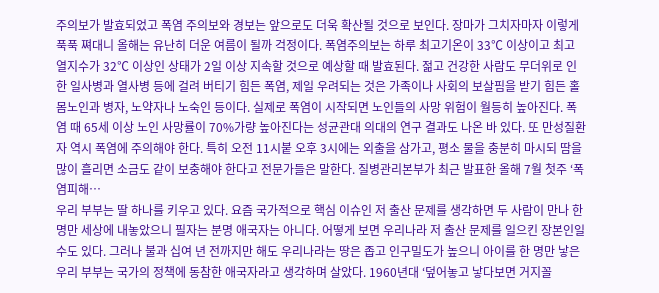주의보가 발효되었고 폭염 주의보와 경보는 앞으로도 더욱 확산될 것으로 보인다. 장마가 그치자마자 이렇게 푹푹 쪄대니 올해는 유난히 더운 여름이 될까 걱정이다. 폭염주의보는 하루 최고기온이 33℃ 이상이고 최고 열지수가 32℃ 이상인 상태가 2일 이상 지속할 것으로 예상할 때 발효된다. 젊고 건강한 사람도 무더위로 인한 일사병과 열사병 등에 걸려 버티기 힘든 폭염, 제일 우려되는 것은 가족이나 사회의 보살핌을 받기 힘든 홀몸노인과 병자, 노약자나 노숙인 등이다. 실제로 폭염이 시작되면 노인들의 사망 위험이 월등히 높아진다. 폭염 때 65세 이상 노인 사망률이 70%가량 높아진다는 성균관대 의대의 연구 결과도 나온 바 있다. 또 만성질환자 역시 폭염에 주의해야 한다. 특히 오전 11시붙 오후 3시에는 외출을 삼가고, 평소 물을 충분히 마시되 땀을 많이 흘리면 소금도 같이 보충해야 한다고 전문가들은 말한다. 질병관리본부가 최근 발표한 올해 7월 첫주 ‘폭염피해…
우리 부부는 딸 하나를 키우고 있다. 요즘 국가적으로 핵심 이슈인 저 출산 문제를 생각하면 두 사람이 만나 한 명만 세상에 내놓았으니 필자는 분명 애국자는 아니다. 어떻게 보면 우리나라 저 출산 문제를 일으킨 장본인일 수도 있다. 그러나 불과 십여 년 전까지만 해도 우리나라는 땅은 좁고 인구밀도가 높으니 아이를 한 명만 낳은 우리 부부는 국가의 정책에 동참한 애국자라고 생각하며 살았다. 1960년대 ‘덮어놓고 낳다보면 거지꼴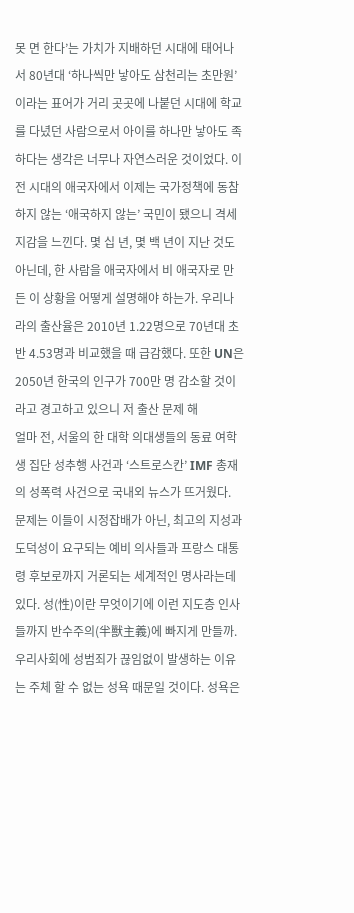못 면 한다’는 가치가 지배하던 시대에 태어나서 80년대 ‘하나씩만 낳아도 삼천리는 초만원’이라는 표어가 거리 곳곳에 나붙던 시대에 학교를 다녔던 사람으로서 아이를 하나만 낳아도 족하다는 생각은 너무나 자연스러운 것이었다. 이전 시대의 애국자에서 이제는 국가정책에 동참하지 않는 ‘애국하지 않는’ 국민이 됐으니 격세지감을 느낀다. 몇 십 년, 몇 백 년이 지난 것도 아닌데, 한 사람을 애국자에서 비 애국자로 만든 이 상황을 어떻게 설명해야 하는가. 우리나라의 출산율은 2010년 1.22명으로 70년대 초반 4.53명과 비교했을 때 급감했다. 또한 UN은 2050년 한국의 인구가 700만 명 감소할 것이라고 경고하고 있으니 저 출산 문제 해
얼마 전, 서울의 한 대학 의대생들의 동료 여학생 집단 성추행 사건과 ‘스트로스칸’ IMF 총재의 성폭력 사건으로 국내외 뉴스가 뜨거웠다. 문제는 이들이 시정잡배가 아닌, 최고의 지성과 도덕성이 요구되는 예비 의사들과 프랑스 대통령 후보로까지 거론되는 세계적인 명사라는데 있다. 성(性)이란 무엇이기에 이런 지도층 인사들까지 반수주의(半獸主義)에 빠지게 만들까. 우리사회에 성범죄가 끊임없이 발생하는 이유는 주체 할 수 없는 성욕 때문일 것이다. 성욕은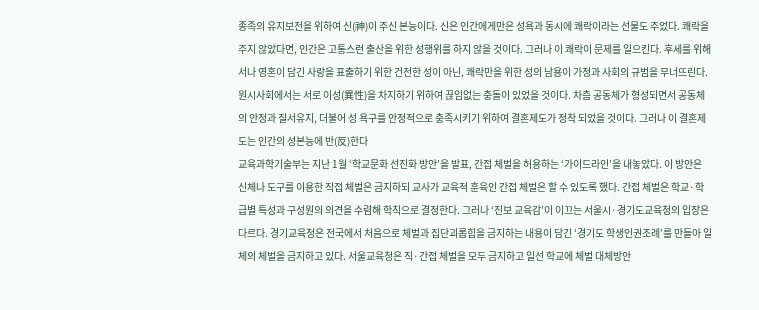종족의 유지보전을 위하여 신(神)이 주신 본능이다. 신은 인간에게만은 성욕과 동시에 쾌락이라는 선물도 주었다. 쾌락을 주지 않았다면, 인간은 고통스런 출산을 위한 성행위를 하지 않을 것이다. 그러나 이 쾌락이 문제를 일으킨다. 후세를 위해서나 영혼이 담긴 사랑을 표출하기 위한 건전한 성이 아닌, 쾌락만을 위한 성의 남용이 가정과 사회의 규범을 무너뜨린다. 원시사회에서는 서로 이성(異性)을 차지하기 위하여 끊임없는 충돌이 있었을 것이다. 차츰 공동체가 형성되면서 공동체의 안정과 질서유지, 더불어 성 욕구를 안정적으로 충족시키기 위하여 결혼제도가 정착 되었을 것이다. 그러나 이 결혼제도는 인간의 성본능에 반(反)한다
교육과학기술부는 지난 1월 ‘학교문화 선진화 방안’을 발표, 간접 체벌을 허용하는 ‘가이드라인’을 내놓았다. 이 방안은 신체나 도구를 이용한 직접 체벌은 금지하되 교사가 교육적 훈육인 간접 체벌은 할 수 있도록 했다. 간접 체벌은 학교·학급별 특성과 구성원의 의견을 수렴해 학칙으로 결정한다. 그러나 ‘진보 교육감’이 이끄는 서울시·경기도교육청의 입장은 다르다. 경기교육청은 전국에서 처음으로 체벌과 집단괴롭힘을 금지하는 내용이 담긴 ‘경기도 학생인권조례’를 만들아 일체의 체벌을 금지하고 있다. 서울교육청은 직·간접 체벌을 모두 금지하고 일선 학교에 체벌 대체방안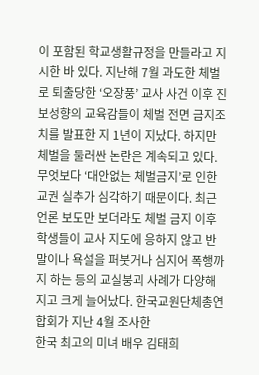이 포함된 학교생활규정을 만들라고 지시한 바 있다. 지난해 7월 과도한 체벌로 퇴출당한 ‘오장풍’ 교사 사건 이후 진보성향의 교육감들이 체벌 전면 금지조치를 발표한 지 1년이 지났다. 하지만 체벌을 둘러싼 논란은 계속되고 있다. 무엇보다 ‘대안없는 체벌금지’로 인한 교권 실추가 심각하기 때문이다. 최근 언론 보도만 보더라도 체벌 금지 이후 학생들이 교사 지도에 응하지 않고 반말이나 욕설을 퍼붓거나 심지어 폭행까지 하는 등의 교실붕괴 사례가 다양해지고 크게 늘어났다. 한국교원단체총연합회가 지난 4월 조사한
한국 최고의 미녀 배우 김태희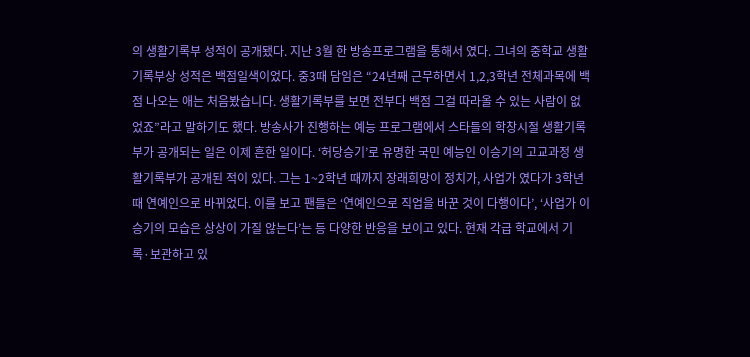의 생활기록부 성적이 공개됐다. 지난 3월 한 방송프로그램을 통해서 였다. 그녀의 중학교 생활기록부상 성적은 백점일색이었다. 중3때 담임은 “24년째 근무하면서 1,2,3학년 전체과목에 백점 나오는 애는 처음봤습니다. 생활기록부를 보면 전부다 백점 그걸 따라올 수 있는 사람이 없었죠”라고 말하기도 했다. 방송사가 진행하는 예능 프로그램에서 스타들의 학창시절 생활기록부가 공개되는 일은 이제 흔한 일이다. ‘허당승기’로 유명한 국민 예능인 이승기의 고교과정 생활기록부가 공개된 적이 있다. 그는 1~2학년 때까지 장래희망이 정치가, 사업가 였다가 3학년때 연예인으로 바뀌었다. 이를 보고 팬들은 ‘연예인으로 직업을 바꾼 것이 다행이다’, ‘사업가 이승기의 모습은 상상이 가질 않는다’는 등 다양한 반응을 보이고 있다. 현재 각급 학교에서 기록·보관하고 있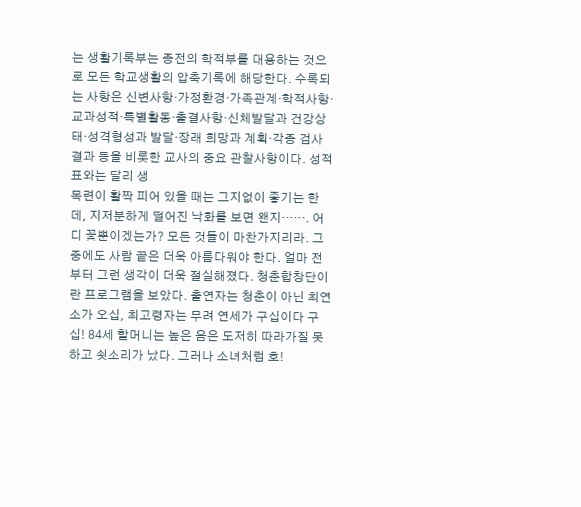는 생활기록부는 종전의 학적부를 대용하는 것으로 모든 학교생활의 압축기록에 해당한다. 수록되는 사항은 신변사항·가정환경·가족관계·학적사항·교과성적·특별활동·출결사항·신체발달과 건강상태·성격형성과 발달·장래 희망과 계획·각종 검사결과 등을 비롯한 교사의 중요 관찰사항이다. 성적표와는 달리 생
목련이 활짝 피어 있을 때는 그지없이 좋기는 한데, 지저분하게 떨어진 낙화를 보면 왠지……. 어디 꽃뿐이겠는가? 모든 것들이 마찬가지리라. 그 중에도 사람 끝은 더욱 아름다워야 한다. 얼마 전부터 그런 생각이 더욱 절실해졌다. 청춘합창단이란 프로그램을 보았다. 출연자는 청춘이 아닌 최연소가 오십, 최고령자는 무려 연세가 구십이다 구십! 84세 할머니는 높은 음은 도저히 따라가질 못하고 쇳소리가 났다. 그러나 소녀처럼 호!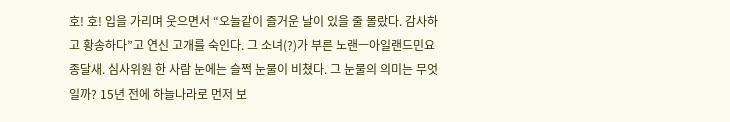호! 호! 입을 가리며 웃으면서 “오늘같이 즐거운 날이 있을 줄 몰랐다. 감사하고 황송하다”고 연신 고개를 숙인다. 그 소녀(?)가 부른 노랜ㅡ아일랜드민요 종달새. 심사위원 한 사람 눈에는 슬쩍 눈물이 비쳤다. 그 눈물의 의미는 무엇일까? 15년 전에 하늘나라로 먼저 보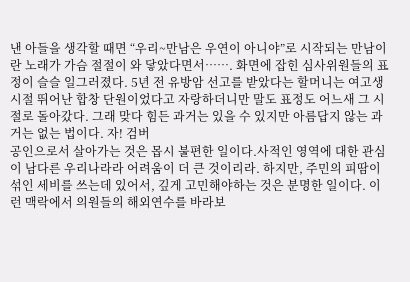낸 아들을 생각할 때면 “우리~만남은 우연이 아니야”로 시작되는 만남이란 노래가 가슴 절절이 와 닿았다면서……. 화면에 잡힌 심사위원들의 표정이 슬슬 일그러졌다. 5년 전 유방암 선고를 받았다는 할머니는 여고생시절 뛰어난 합창 단원이었다고 자랑하더니만 말도 표정도 어느새 그 시절로 돌아갔다. 그래 맞다 힘든 과거는 있을 수 있지만 아름답지 않는 과거는 없는 법이다. 자! 검버
공인으로서 살아가는 것은 몹시 불편한 일이다.사적인 영역에 대한 관심이 남다른 우리나라라 어려움이 더 큰 것이리라. 하지만, 주민의 피땀이 섞인 세비를 쓰는데 있어서, 깊게 고민해야하는 것은 분명한 일이다. 이런 맥락에서 의원들의 해외연수를 바라보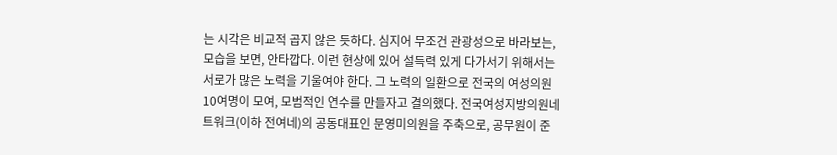는 시각은 비교적 곱지 않은 듯하다. 심지어 무조건 관광성으로 바라보는, 모습을 보면, 안타깝다. 이런 현상에 있어 설득력 있게 다가서기 위해서는 서로가 많은 노력을 기울여야 한다. 그 노력의 일환으로 전국의 여성의원 10여명이 모여, 모범적인 연수를 만들자고 결의했다. 전국여성지방의원네트워크(이하 전여네)의 공동대표인 문영미의원을 주축으로, 공무원이 준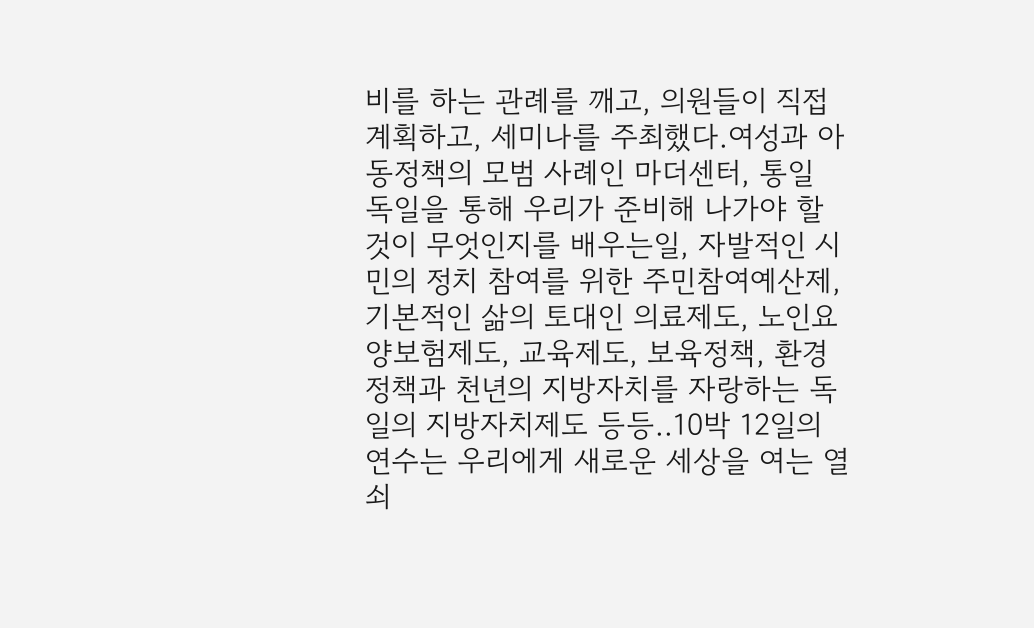비를 하는 관례를 깨고, 의원들이 직접 계획하고, 세미나를 주최했다.여성과 아동정책의 모범 사례인 마더센터, 통일 독일을 통해 우리가 준비해 나가야 할 것이 무엇인지를 배우는일, 자발적인 시민의 정치 참여를 위한 주민참여예산제, 기본적인 삶의 토대인 의료제도, 노인요양보험제도, 교육제도, 보육정책, 환경정책과 천년의 지방자치를 자랑하는 독일의 지방자치제도 등등..10박 12일의 연수는 우리에게 새로운 세상을 여는 열쇠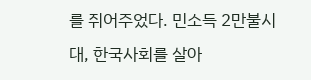를 쥐어주었다. 민소득 2만불시대, 한국사회를 살아